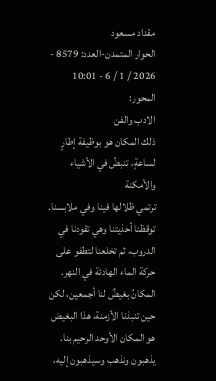مقداد مسعود
الحوار المتمدن-العدد: 8579 - 2026 / 1 / 6 - 10:01
المحور:
الادب والفن
ذلك المكان هو بوظيفة إطارٍ لساعةٍ، تنبضُ في الأشياء والأمكنة
ترتمي ظلالها فينا وفي ملابسنا.
توقظنا أحذيتنا وهي تقودنا في الدروب، ثم تخلعنا لتطفو على حركة الماء الهادئة في النهر.
المكانُ بغيضٌ لنا أجمعين، لكن حين تنبذنا الأزمنة، هذا البغيض
هو المكان الأوحد الرحيم بنا. يذهبون ونذهب وسيذهبون إليه،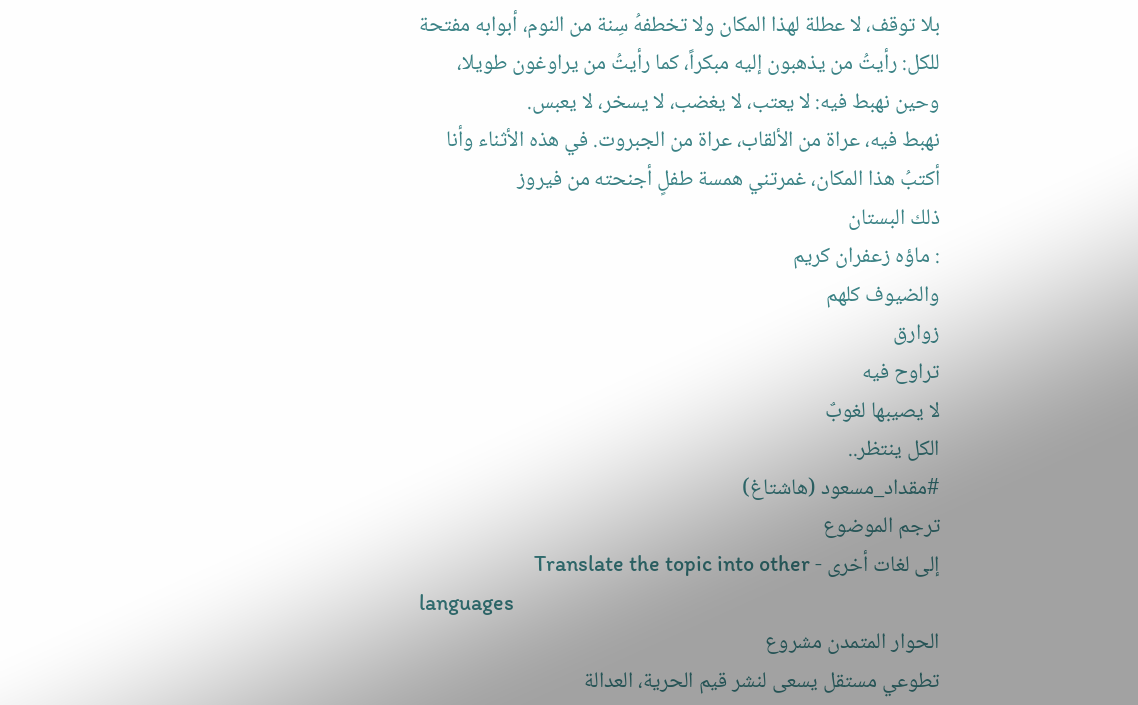بلا توقف، لا عطلة لهذا المكان ولا تخطفهُ سِنة من النوم، أبوابه مفتحة للكل: رأيتُ من يذهبون إليه مبكراً، كما رأيتُ من يراوغون طويلا، وحين نهبط فيه: لا يعتب، لا يغضب، لا يسخر، لا يعبس.
نهبط فيه، عراة من الألقاب، عراة من الجبروت. في هذه الأثناء وأنا أكتبُ هذا المكان، غمرتني همسة طفلٍ أجنحته من فيروز
ذلك البستان
: ماؤه زعفران كريم
والضيوف كلهم
زوارق
تراوح فيه
لا يصيبها لغوبٌ
الكل ينتظر..
#مقداد_مسعود (هاشتاغ)
ترجم الموضوع
إلى لغات أخرى - Translate the topic into other
languages
الحوار المتمدن مشروع
تطوعي مستقل يسعى لنشر قيم الحرية، العدالة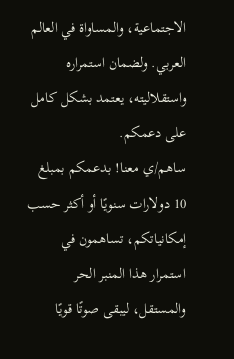الاجتماعية، والمساواة في العالم
العربي. ولضمان استمراره واستقلاليته، يعتمد بشكل كامل على دعمكم.
ساهم/ي معنا! بدعمكم بمبلغ 10 دولارات سنويًا أو أكثر حسب إمكانياتكم، تساهمون في
استمرار هذا المنبر الحر والمستقل، ليبقى صوتًا قويًا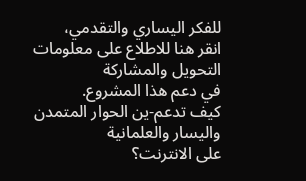للفكر اليساري والتقدمي،
انقر هنا للاطلاع على معلومات التحويل والمشاركة
في دعم هذا المشروع.
كيف تدعم-ين الحوار المتمدن واليسار والعلمانية
على الانترنت؟